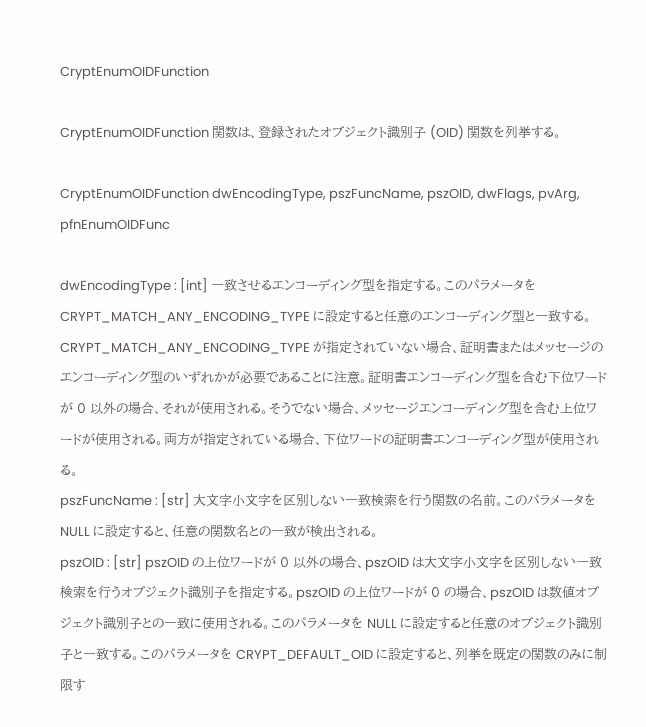CryptEnumOIDFunction

CryptEnumOIDFunction 関数は、登録されたオブジェクト識別子 (OID) 関数を列挙する。

CryptEnumOIDFunction dwEncodingType, pszFuncName, pszOID, dwFlags, pvArg, pfnEnumOIDFunc

dwEncodingType : [int] 一致させるエンコーディング型を指定する。このパラメータを CRYPT_MATCH_ANY_ENCODING_TYPE に設定すると任意のエンコーディング型と一致する。CRYPT_MATCH_ANY_ENCODING_TYPE が指定されていない場合、証明書またはメッセージのエンコーディング型のいずれかが必要であることに注意。証明書エンコーディング型を含む下位ワードが 0 以外の場合、それが使用される。そうでない場合、メッセージエンコーディング型を含む上位ワードが使用される。両方が指定されている場合、下位ワードの証明書エンコーディング型が使用される。
pszFuncName : [str] 大文字小文字を区別しない一致検索を行う関数の名前。このパラメータを NULL に設定すると、任意の関数名との一致が検出される。
pszOID : [str] pszOID の上位ワードが 0 以外の場合、pszOID は大文字小文字を区別しない一致検索を行うオブジェクト識別子を指定する。pszOID の上位ワードが 0 の場合、pszOID は数値オブジェクト識別子との一致に使用される。このパラメータを NULL に設定すると任意のオブジェクト識別子と一致する。このパラメータを CRYPT_DEFAULT_OID に設定すると、列挙を既定の関数のみに制限す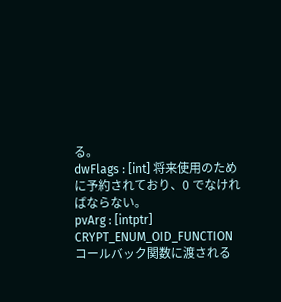る。
dwFlags : [int] 将来使用のために予約されており、0 でなければならない。
pvArg : [intptr] CRYPT_ENUM_OID_FUNCTION コールバック関数に渡される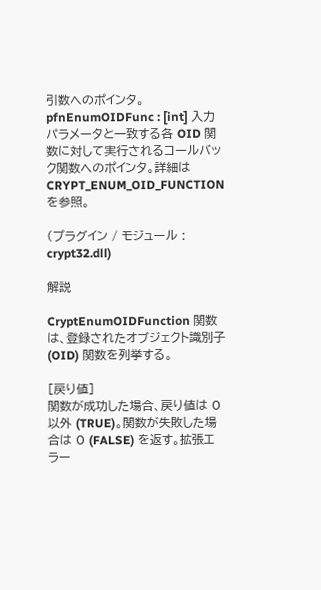引数へのポインタ。
pfnEnumOIDFunc : [int] 入力パラメータと一致する各 OID 関数に対して実行されるコールバック関数へのポインタ。詳細は CRYPT_ENUM_OID_FUNCTION を参照。

(プラグイン / モジュール : crypt32.dll)

解説

CryptEnumOIDFunction 関数は、登録されたオブジェクト識別子 (OID) 関数を列挙する。

[戻り値]
関数が成功した場合、戻り値は 0 以外 (TRUE)。関数が失敗した場合は 0 (FALSE) を返す。拡張エラー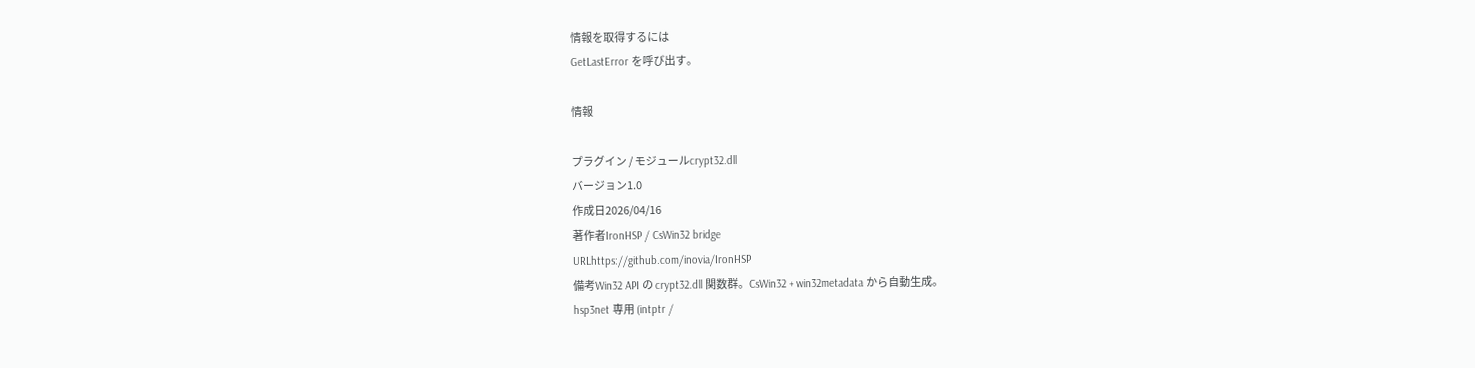情報を取得するには
GetLastError を呼び出す。

情報

プラグイン / モジュールcrypt32.dll
バージョン1.0
作成日2026/04/16
著作者IronHSP / CsWin32 bridge
URLhttps://github.com/inovia/IronHSP
備考Win32 API の crypt32.dll 関数群。CsWin32 + win32metadata から自動生成。
hsp3net 専用 (intptr /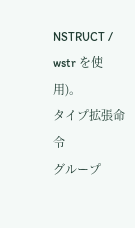NSTRUCT / wstr を使用)。
タイプ拡張命令
グループ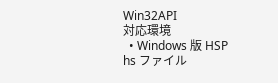Win32API
対応環境
  • Windows 版 HSP
hs ファイル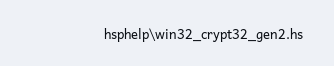hsphelp\win32_crypt32_gen2.hs